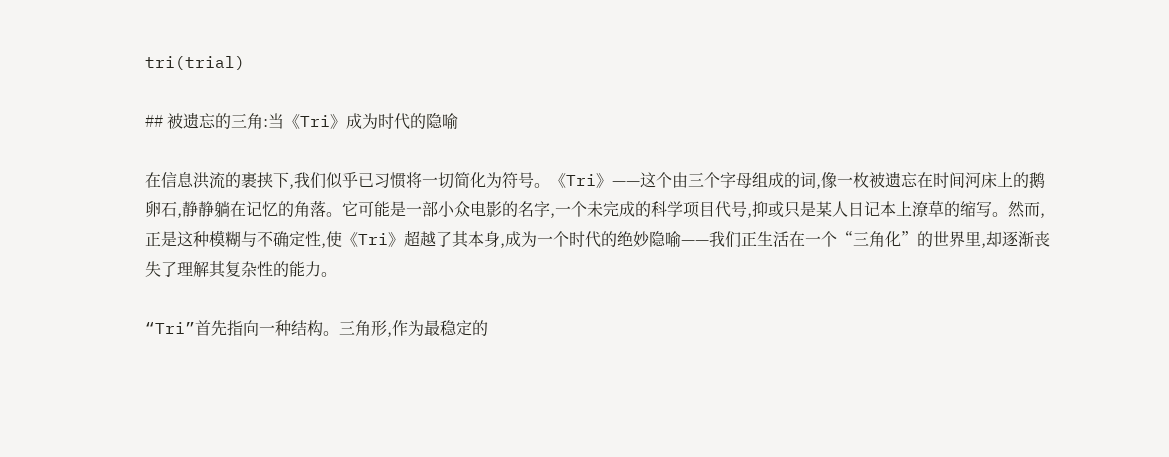tri(trial)

## 被遗忘的三角:当《Tri》成为时代的隐喻

在信息洪流的裹挟下,我们似乎已习惯将一切简化为符号。《Tri》——这个由三个字母组成的词,像一枚被遗忘在时间河床上的鹅卵石,静静躺在记忆的角落。它可能是一部小众电影的名字,一个未完成的科学项目代号,抑或只是某人日记本上潦草的缩写。然而,正是这种模糊与不确定性,使《Tri》超越了其本身,成为一个时代的绝妙隐喻——我们正生活在一个“三角化”的世界里,却逐渐丧失了理解其复杂性的能力。

“Tri”首先指向一种结构。三角形,作为最稳定的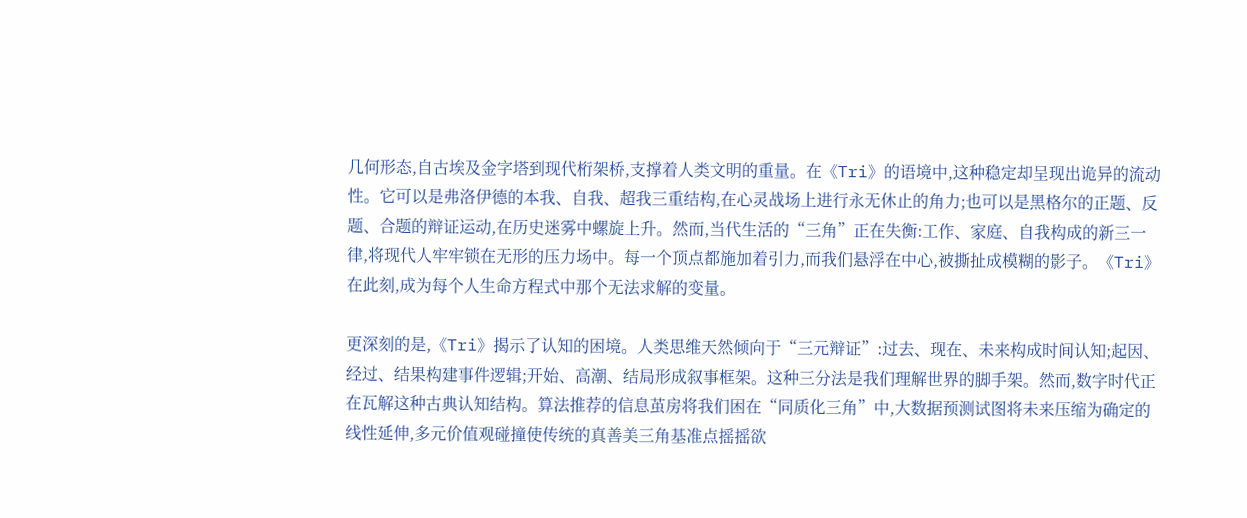几何形态,自古埃及金字塔到现代桁架桥,支撑着人类文明的重量。在《Tri》的语境中,这种稳定却呈现出诡异的流动性。它可以是弗洛伊德的本我、自我、超我三重结构,在心灵战场上进行永无休止的角力;也可以是黑格尔的正题、反题、合题的辩证运动,在历史迷雾中螺旋上升。然而,当代生活的“三角”正在失衡:工作、家庭、自我构成的新三一律,将现代人牢牢锁在无形的压力场中。每一个顶点都施加着引力,而我们悬浮在中心,被撕扯成模糊的影子。《Tri》在此刻,成为每个人生命方程式中那个无法求解的变量。

更深刻的是,《Tri》揭示了认知的困境。人类思维天然倾向于“三元辩证”:过去、现在、未来构成时间认知;起因、经过、结果构建事件逻辑;开始、高潮、结局形成叙事框架。这种三分法是我们理解世界的脚手架。然而,数字时代正在瓦解这种古典认知结构。算法推荐的信息茧房将我们困在“同质化三角”中,大数据预测试图将未来压缩为确定的线性延伸,多元价值观碰撞使传统的真善美三角基准点摇摇欲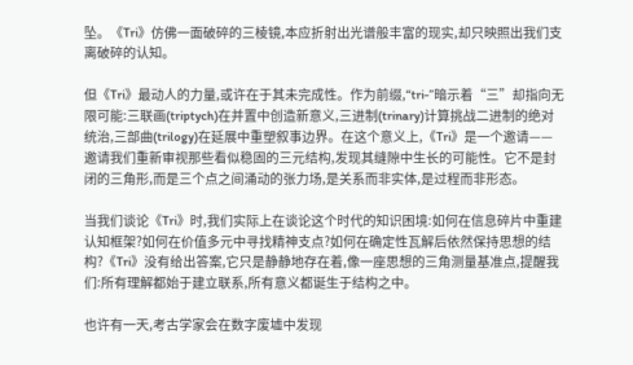坠。《Tri》仿佛一面破碎的三棱镜,本应折射出光谱般丰富的现实,却只映照出我们支离破碎的认知。

但《Tri》最动人的力量,或许在于其未完成性。作为前缀,“tri-”暗示着“三”却指向无限可能:三联画(triptych)在并置中创造新意义,三进制(trinary)计算挑战二进制的绝对统治,三部曲(trilogy)在延展中重塑叙事边界。在这个意义上,《Tri》是一个邀请——邀请我们重新审视那些看似稳固的三元结构,发现其缝隙中生长的可能性。它不是封闭的三角形,而是三个点之间涌动的张力场,是关系而非实体,是过程而非形态。

当我们谈论《Tri》时,我们实际上在谈论这个时代的知识困境:如何在信息碎片中重建认知框架?如何在价值多元中寻找精神支点?如何在确定性瓦解后依然保持思想的结构?《Tri》没有给出答案,它只是静静地存在着,像一座思想的三角测量基准点,提醒我们:所有理解都始于建立联系,所有意义都诞生于结构之中。

也许有一天,考古学家会在数字废墟中发现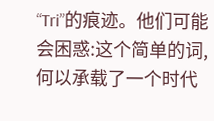“Tri”的痕迹。他们可能会困惑:这个简单的词,何以承载了一个时代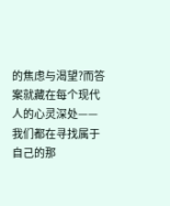的焦虑与渴望?而答案就藏在每个现代人的心灵深处——我们都在寻找属于自己的那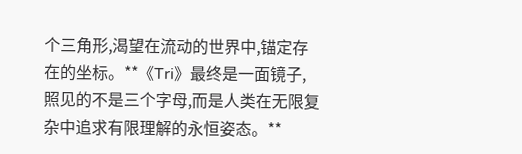个三角形,渴望在流动的世界中,锚定存在的坐标。**《Tri》最终是一面镜子,照见的不是三个字母,而是人类在无限复杂中追求有限理解的永恒姿态。**